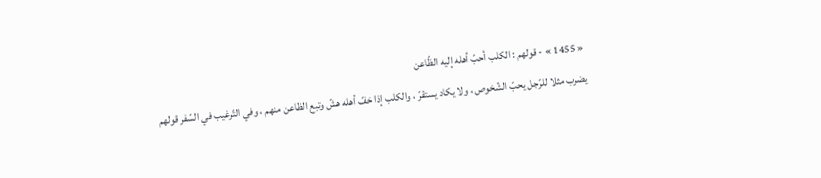« 1455 » - قولهم : الكلب أحبّ أهله إليه الظّاعن
يضرب مثلا للرّجل يحبّ الشّخوص ، ولا يكاد يستقرّ ، والكلب إذا خفّ أهله هشّ وتبع الظاعن منهم ، وفي التّرغيب في السّفر قولهم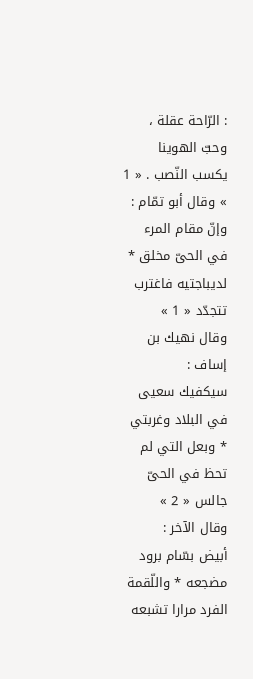: الرّاحة عقلة ، وحبّ الهوينا يكسب النّصب . « 1 » وقال أبو تمّام :
وإنّ مقام المرء في الحىّ مخلق * لديباجتيه فاغترب تتجدّد « 1 »
وقال نهيك بن إساف :
سيكفيك سعيى في البلاد وغربتي * وبعل التي لم تحظ في الحىّ جالس « 2 »
وقال الآخر :
أبيض بسّام برود مضجعه * واللّقمة الفرد مرارا تشبعه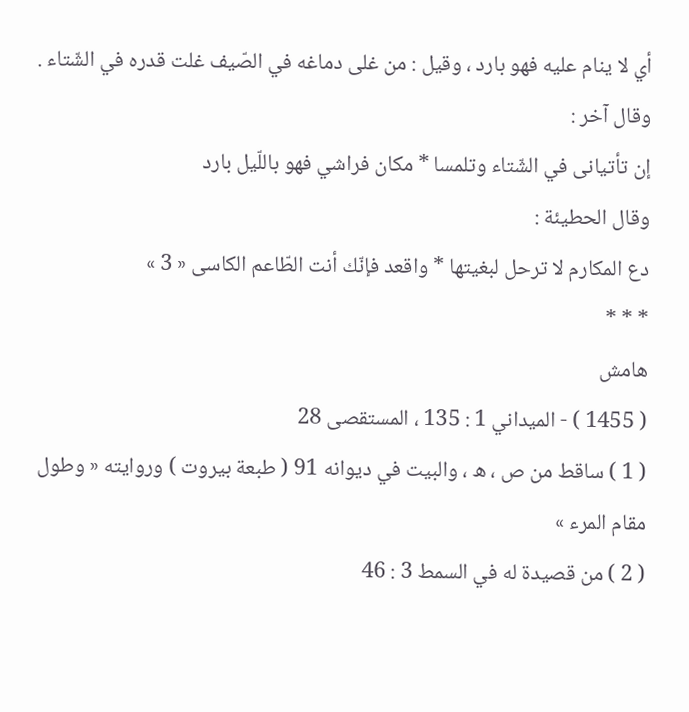أي لا ينام عليه فهو بارد ، وقيل : من غلى دماغه في الصّيف غلت قدره في الشّتاء . وقال آخر :
إن تأتيانى في الشّتاء وتلمسا * مكان فراشي فهو باللّيل بارد
وقال الحطيئة :
دع المكارم لا ترحل لبغيتها * واقعد فإنّك أنت الطّاعم الكاسى « 3 »
* * *
هامش
( 1455 ) - الميداني 1 : 135 ، المستقصى 28
( 1 ) ساقط من ص ، ه ، والبيت في ديوانه 91 ( طبعة بيروت ) وروايته « وطول مقام المرء »
( 2 ) من قصيدة له في السمط 3 : 46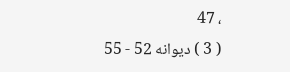، 47
( 3 ) ديوانه 52 - 55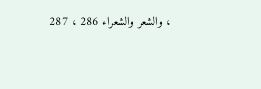، والشعر والشعراء 286 ، 287